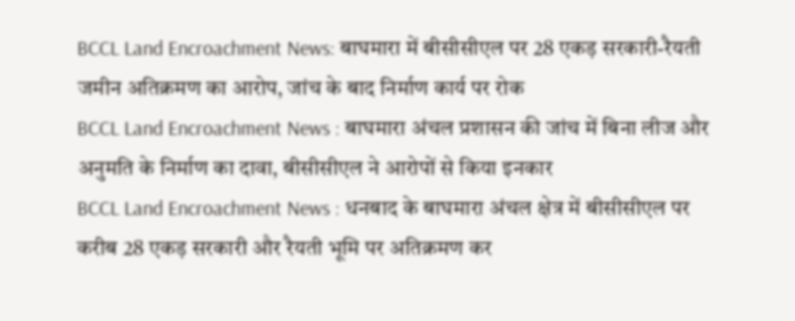BCCL Land Encroachment News: बाघमारा में बीसीसीएल पर 28 एकड़ सरकारी-रैयती जमीन अतिक्रमण का आरोप, जांच के बाद निर्माण कार्य पर रोक
BCCL Land Encroachment News : बाघमारा अंचल प्रशासन की जांच में बिना लीज और अनुमति के निर्माण का दावा, बीसीसीएल ने आरोपों से किया इनकार
BCCL Land Encroachment News : धनबाद के बाघमारा अंचल क्षेत्र में बीसीसीएल पर करीब 28 एकड़ सरकारी और रैयती भूमि पर अतिक्रमण कर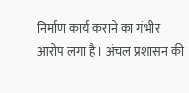निर्माण कार्य कराने का गंभीर आरोप लगा है। अंचल प्रशासन की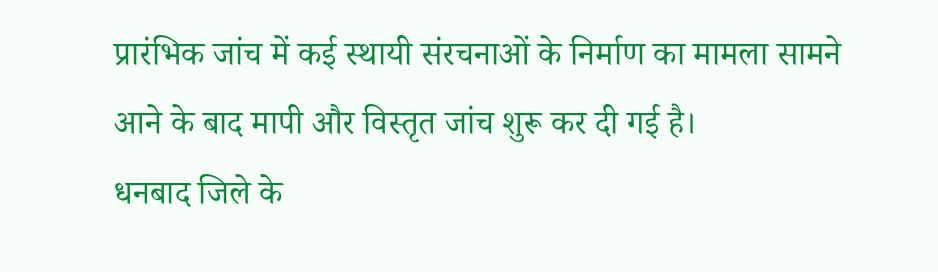प्रारंभिक जांच में कई स्थायी संरचनाओं के निर्माण का मामला सामने आने के बाद मापी और विस्तृत जांच शुरू कर दी गई है।
धनबाद जिले के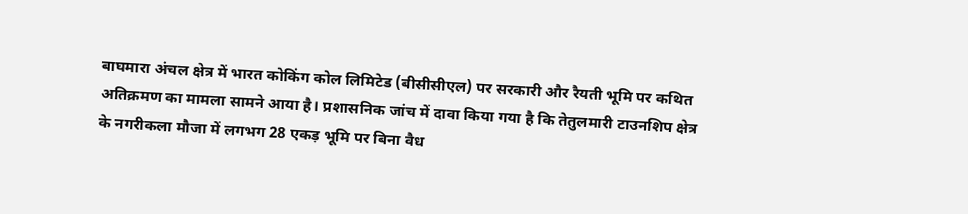बाघमारा अंचल क्षेत्र में भारत कोकिंग कोल लिमिटेड (बीसीसीएल) पर सरकारी और रैयती भूमि पर कथित अतिक्रमण का मामला सामने आया है। प्रशासनिक जांच में दावा किया गया है कि तेतुलमारी टाउनशिप क्षेत्र के नगरीकला मौजा में लगभग 28 एकड़ भूमि पर बिना वैध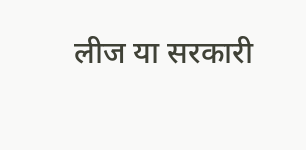लीज या सरकारी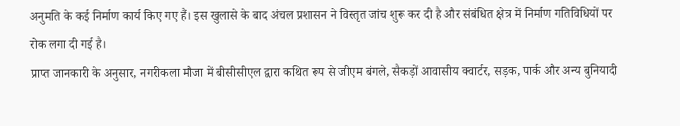अनुमति के कई निर्माण कार्य किए गए हैं। इस खुलासे के बाद अंचल प्रशासन ने विस्तृत जांच शुरू कर दी है और संबंधित क्षेत्र में निर्माण गतिविधियों पर रोक लगा दी गई है।
प्राप्त जानकारी के अनुसार, नगरीकला मौजा में बीसीसीएल द्वारा कथित रूप से जीएम बंगले, सैकड़ों आवासीय क्वार्टर, सड़क, पार्क और अन्य बुनियादी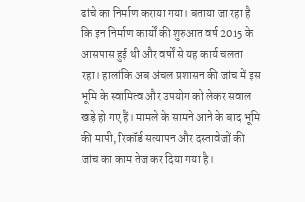ढांचे का निर्माण कराया गया। बताया जा रहा है कि इन निर्माण कार्यों की शुरुआत वर्ष 2015 के आसपास हुई थी और वर्षों से यह कार्य चलता रहा। हालांकि अब अंचल प्रशासन की जांच में इस भूमि के स्वामित्व और उपयोग को लेकर सवाल खड़े हो गए हैं। मामले के सामने आने के बाद भूमि की मापी, रिकॉर्ड सत्यापन और दस्तावेजों की जांच का काम तेज कर दिया गया है।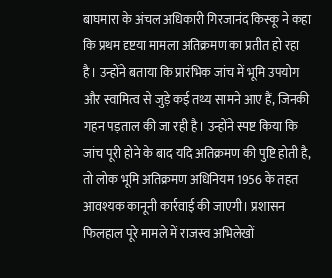बाघमारा के अंचल अधिकारी गिरजानंद किस्कू ने कहा कि प्रथम दृष्टया मामला अतिक्रमण का प्रतीत हो रहा है। उन्होंने बताया कि प्रारंभिक जांच में भूमि उपयोग और स्वामित्व से जुड़े कई तथ्य सामने आए हैं, जिनकी गहन पड़ताल की जा रही है। उन्होंने स्पष्ट किया कि जांच पूरी होने के बाद यदि अतिक्रमण की पुष्टि होती है, तो लोक भूमि अतिक्रमण अधिनियम 1956 के तहत आवश्यक कानूनी कार्रवाई की जाएगी। प्रशासन फिलहाल पूरे मामले में राजस्व अभिलेखों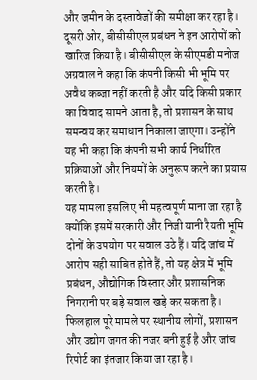और जमीन के दस्तावेजों की समीक्षा कर रहा है।
दूसरी ओर, बीसीसीएल प्रबंधन ने इन आरोपों को खारिज किया है। बीसीसीएल के सीएमडी मनोज अग्रवाल ने कहा कि कंपनी किसी भी भूमि पर अवैध कब्जा नहीं करती है और यदि किसी प्रकार का विवाद सामने आता है, तो प्रशासन के साथ समन्वय कर समाधान निकाला जाएगा। उन्होंने यह भी कहा कि कंपनी सभी कार्य निर्धारित प्रक्रियाओं और नियमों के अनुरूप करने का प्रयास करती है।
यह मामला इसलिए भी महत्वपूर्ण माना जा रहा है क्योंकि इसमें सरकारी और निजी यानी रैयती भूमि दोनों के उपयोग पर सवाल उठे हैं। यदि जांच में आरोप सही साबित होते हैं, तो यह क्षेत्र में भूमि प्रबंधन, औद्योगिक विस्तार और प्रशासनिक निगरानी पर बड़े सवाल खड़े कर सकता है। फिलहाल पूरे मामले पर स्थानीय लोगों, प्रशासन और उद्योग जगत की नजर बनी हुई है और जांच रिपोर्ट का इंतजार किया जा रहा है।